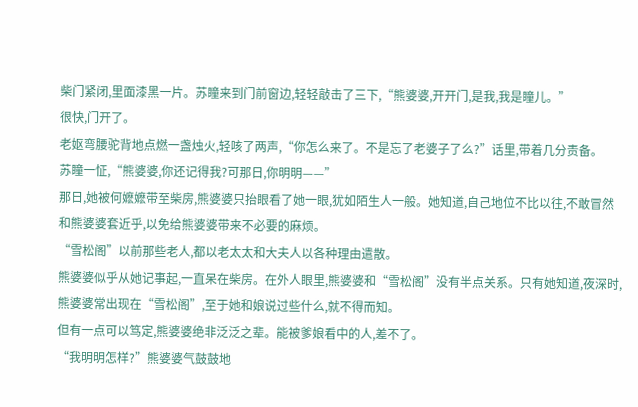柴门紧闭,里面漆黑一片。苏瞳来到门前窗边,轻轻敲击了三下,“熊婆婆,开开门,是我,我是瞳儿。”
很快,门开了。
老妪弯腰驼背地点燃一盏烛火,轻咳了两声,“你怎么来了。不是忘了老婆子了么?”话里,带着几分责备。
苏瞳一怔,“熊婆婆,你还记得我?可那日,你明明——”
那日,她被何嬷嬷带至柴房,熊婆婆只抬眼看了她一眼,犹如陌生人一般。她知道,自己地位不比以往,不敢冒然和熊婆婆套近乎,以免给熊婆婆带来不必要的麻烦。
“雪松阁”以前那些老人,都以老太太和大夫人以各种理由遣散。
熊婆婆似乎从她记事起,一直呆在柴房。在外人眼里,熊婆婆和“雪松阁”没有半点关系。只有她知道,夜深时,熊婆婆常出现在“雪松阁”,至于她和娘说过些什么,就不得而知。
但有一点可以笃定,熊婆婆绝非泛泛之辈。能被爹娘看中的人,差不了。
“我明明怎样?”熊婆婆气鼓鼓地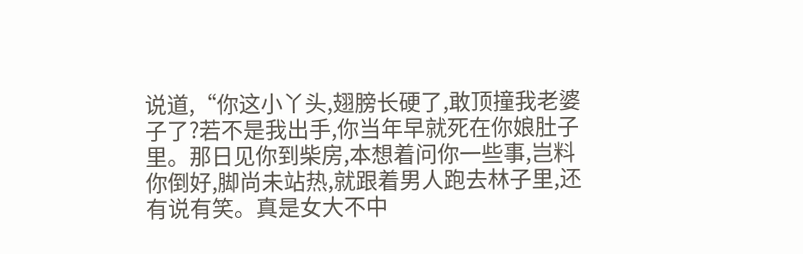说道,“你这小丫头,翅膀长硬了,敢顶撞我老婆子了?若不是我出手,你当年早就死在你娘肚子里。那日见你到柴房,本想着问你一些事,岂料你倒好,脚尚未站热,就跟着男人跑去林子里,还有说有笑。真是女大不中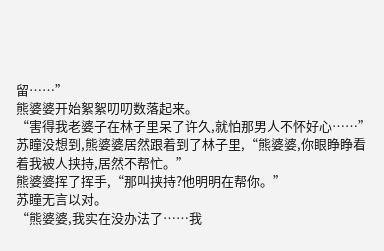留……”
熊婆婆开始絮絮叨叨数落起来。
“害得我老婆子在林子里呆了许久,就怕那男人不怀好心……”
苏瞳没想到,熊婆婆居然跟着到了林子里,“熊婆婆,你眼睁睁看着我被人挟持,居然不帮忙。”
熊婆婆挥了挥手,“那叫挟持?他明明在帮你。”
苏瞳无言以对。
“熊婆婆,我实在没办法了……我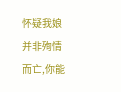怀疑我娘并非殉情而亡,你能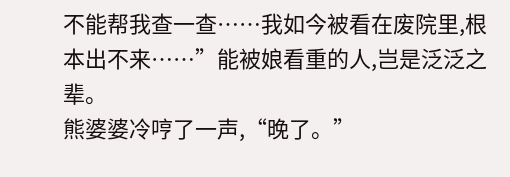不能帮我查一查……我如今被看在废院里,根本出不来……”能被娘看重的人,岂是泛泛之辈。
熊婆婆冷哼了一声,“晚了。”